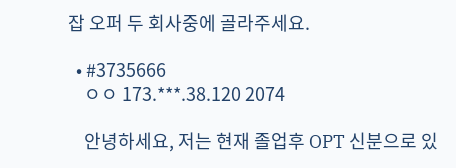잡 오퍼 두 회사중에 골라주세요.

  • #3735666
    ㅇㅇ 173.***.38.120 2074

    안녕하세요, 저는 현재 졸업후 OPT 신분으로 있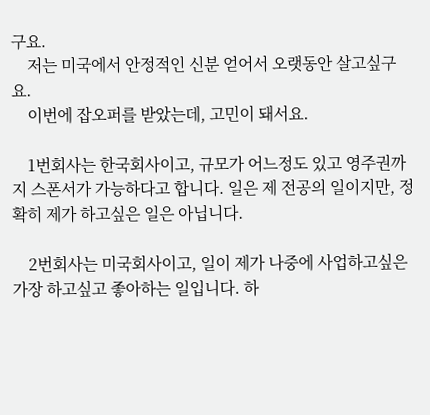구요.
    저는 미국에서 안정적인 신분 얻어서 오랫동안 살고싶구요.
    이번에 잡오퍼를 받았는데, 고민이 돼서요.

    1번회사는 한국회사이고, 규모가 어느정도 있고 영주권까지 스폰서가 가능하다고 합니다. 일은 제 전공의 일이지만, 정확히 제가 하고싶은 일은 아닙니다.

    2번회사는 미국회사이고, 일이 제가 나중에 사업하고싶은 가장 하고싶고 좋아하는 일입니다. 하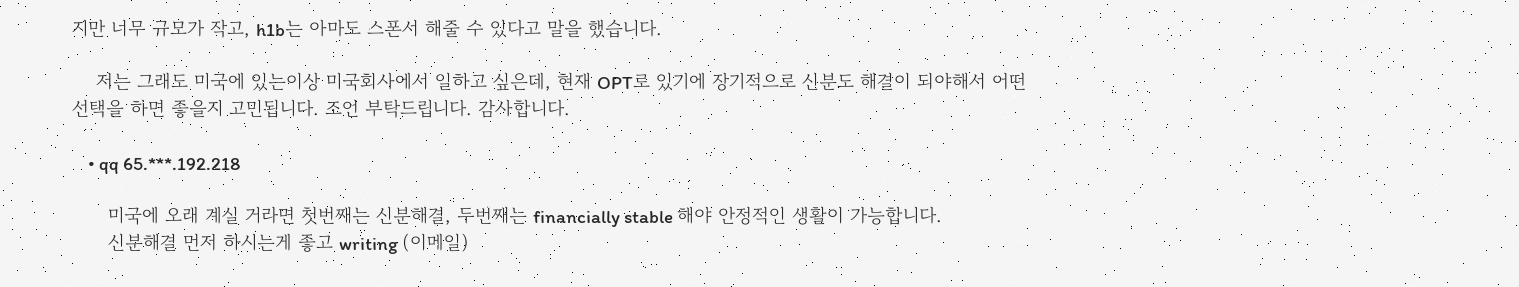지만 너무 규모가 작고, h1b는 아마도 스폰서 해줄 수 있다고 말을 했습니다.

    저는 그래도 미국에 있는이상 미국회사에서 일하고 싶은데, 현재 OPT로 있기에 장기적으로 신분도 해결이 되야해서 어떤 선택을 하면 좋을지 고민됩니다. 조언 부탁드립니다. 감사합니다.

    • qq 65.***.192.218

      미국에 오래 계실 거라면 첫번째는 신분해결, 두번째는 financially stable 해야 안정적인 생활이 가능합니다.
      신분해결 먼저 하시는게 좋고 writing (이메일)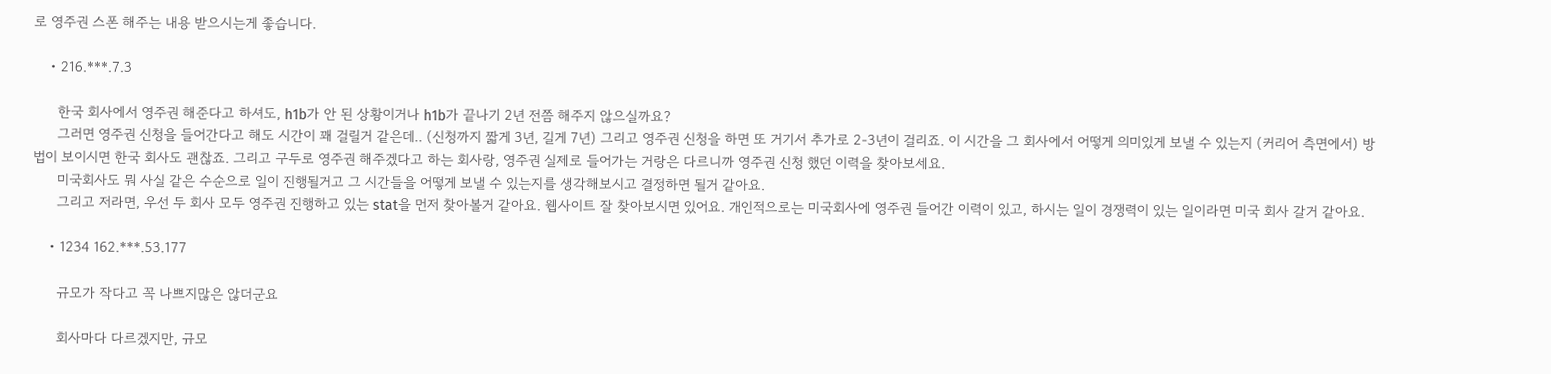로 영주권 스폰 해주는 내용 받으시는게 좋습니다.

    • 216.***.7.3

      한국 회사에서 영주권 해준다고 하셔도, h1b가 안 된 상황이거나 h1b가 끝나기 2년 전쯤 해주지 않으실까요?
      그러면 영주권 신청을 들어간다고 해도 시간이 꽤 걸릴거 같은데.. (신청까지 짧게 3년, 길게 7년) 그리고 영주권 신청을 하면 또 거기서 추가로 2-3년이 걸리죠. 이 시간을 그 회사에서 어떻게 의미있게 보낼 수 있는지 (커리어 측면에서) 방법이 보이시면 한국 회사도 괜찮죠. 그리고 구두로 영주권 해주겠다고 하는 회사랑, 영주권 실제로 들어가는 거랑은 다르니까 영주권 신청 했던 이력을 찾아보세요.
      미국회사도 뭐 사실 같은 수순으로 일이 진행될거고 그 시간들을 어떻게 보낼 수 있는지를 생각해보시고 결정하면 될거 같아요.
      그리고 저라면, 우선 두 회사 모두 영주권 진행하고 있는 stat을 먼저 찾아볼거 같아요. 웹사이트 잘 찾아보시면 있어요. 개인적으로는 미국회사에 영주권 들어간 이력이 있고, 하시는 일이 경쟁력이 있는 일이라면 미국 회사 갈거 같아요.

    • 1234 162.***.53.177

      규모가 작다고 꼭 나쁘지많은 않더군요

      회사마다 다르겠지만, 규모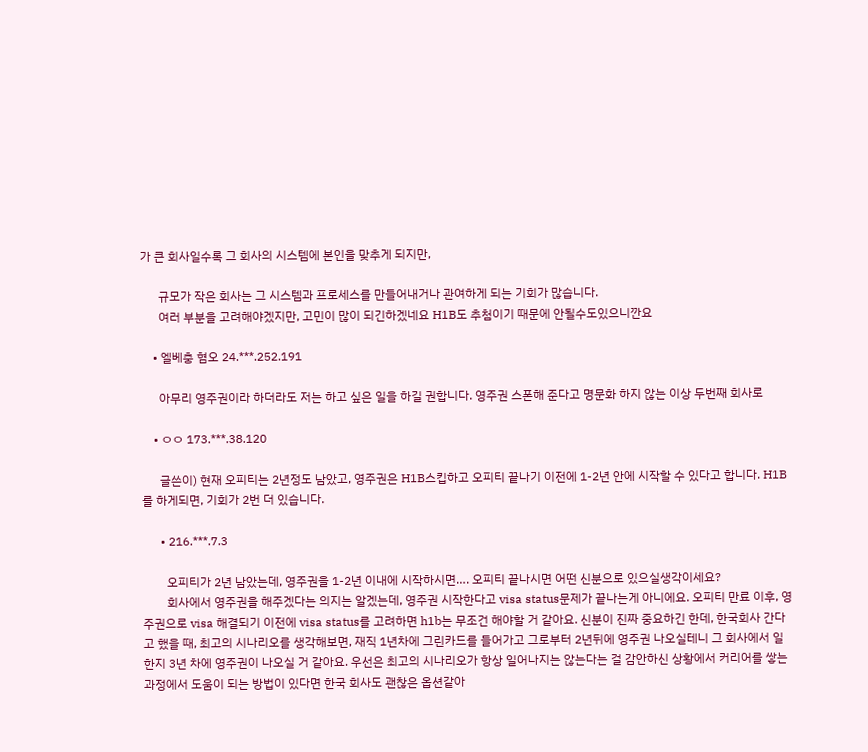가 큰 회사일수록 그 회사의 시스템에 본인을 맞추게 되지만,

      규모가 작은 회사는 그 시스템과 프로세스를 만들어내거나 관여하게 되는 기회가 많습니다.
      여러 부분을 고려해야겠지만, 고민이 많이 되긴하겠네요 H1B도 추첨이기 때문에 안될수도있으니깐요

    • 엘베충 혐오 24.***.252.191

      아무리 영주권이라 하더라도 저는 하고 싶은 일을 하길 권합니다. 영주권 스폰해 준다고 명문화 하지 않는 이상 두번째 회사로

    • ㅇㅇ 173.***.38.120

      글쓴이) 현재 오피티는 2년정도 남았고, 영주권은 H1B스킵하고 오피티 끝나기 이전에 1-2년 안에 시작할 수 있다고 합니다. H1B를 하게되면, 기회가 2번 더 있습니다.

      • 216.***.7.3

        오피티가 2년 남았는데, 영주권을 1-2년 이내에 시작하시면…. 오피티 끝나시면 어떤 신분으로 있으실생각이세요?
        회사에서 영주권을 해주겠다는 의지는 알겠는데, 영주권 시작한다고 visa status문제가 끝나는게 아니에요. 오피티 만료 이후, 영주권으로 visa 해결되기 이전에 visa status를 고려하면 h1b는 무조건 해야할 거 같아요. 신분이 진짜 중요하긴 한데, 한국회사 간다고 했을 때, 최고의 시나리오를 생각해보면, 재직 1년차에 그린카드를 들어가고 그로부터 2년뒤에 영주권 나오실테니 그 회사에서 일 한지 3년 차에 영주권이 나오실 거 같아요. 우선은 최고의 시나리오가 항상 일어나지는 않는다는 걸 감안하신 상황에서 커리어를 쌓는 과정에서 도움이 되는 방법이 있다면 한국 회사도 괜찮은 옵션같아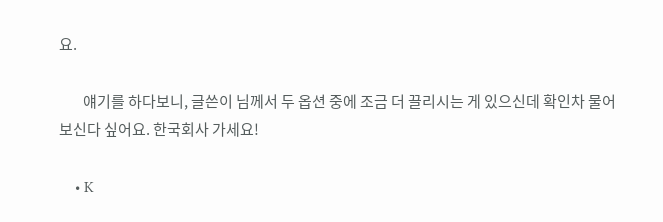요.

        얘기를 하다보니, 글쓴이 님께서 두 옵션 중에 조금 더 끌리시는 게 있으신데 확인차 물어보신다 싶어요. 한국회사 가세요!

    • K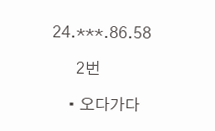24.***.86.58

      2번

    • 오다가다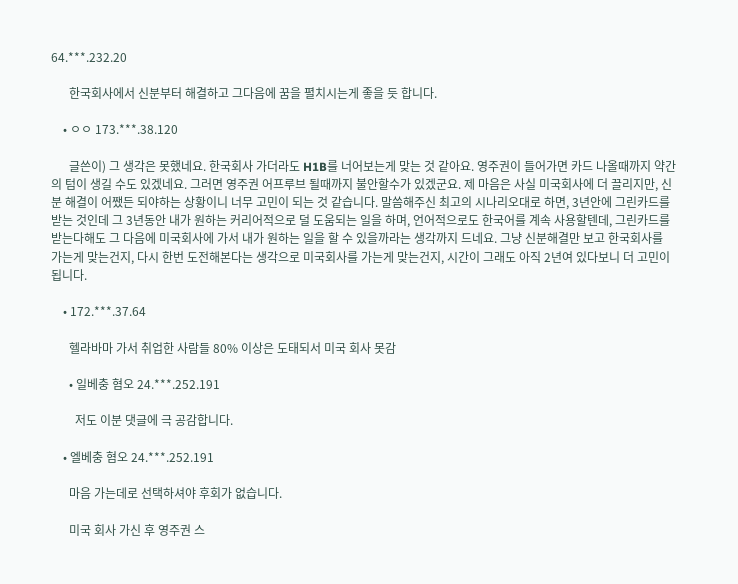64.***.232.20

      한국회사에서 신분부터 해결하고 그다음에 꿈을 펼치시는게 좋을 듯 합니다.

    • ㅇㅇ 173.***.38.120

      글쓴이) 그 생각은 못했네요. 한국회사 가더라도 H1B를 너어보는게 맞는 것 같아요. 영주권이 들어가면 카드 나올때까지 약간의 텀이 생길 수도 있겠네요. 그러면 영주권 어프루브 될때까지 불안할수가 있겠군요. 제 마음은 사실 미국회사에 더 끌리지만, 신분 해결이 어쨌든 되야하는 상황이니 너무 고민이 되는 것 같습니다. 말씀해주신 최고의 시나리오대로 하면, 3년안에 그린카드를 받는 것인데 그 3년동안 내가 원하는 커리어적으로 덜 도움되는 일을 하며, 언어적으로도 한국어를 계속 사용할텐데, 그린카드를 받는다해도 그 다음에 미국회사에 가서 내가 원하는 일을 할 수 있을까라는 생각까지 드네요. 그냥 신분해결만 보고 한국회사를 가는게 맞는건지, 다시 한번 도전해본다는 생각으로 미국회사를 가는게 맞는건지, 시간이 그래도 아직 2년여 있다보니 더 고민이 됩니다.

    • 172.***.37.64

      헬라바마 가서 취업한 사람들 80% 이상은 도태되서 미국 회사 못감

      • 일베충 혐오 24.***.252.191

        저도 이분 댓글에 극 공감합니다.

    • 엘베충 혐오 24.***.252.191

      마음 가는데로 선택하셔야 후회가 없습니다.

      미국 회사 가신 후 영주권 스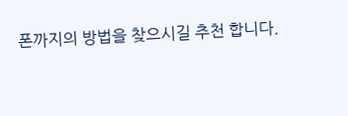폰까지의 방법을 찾으시길 추천 합니다.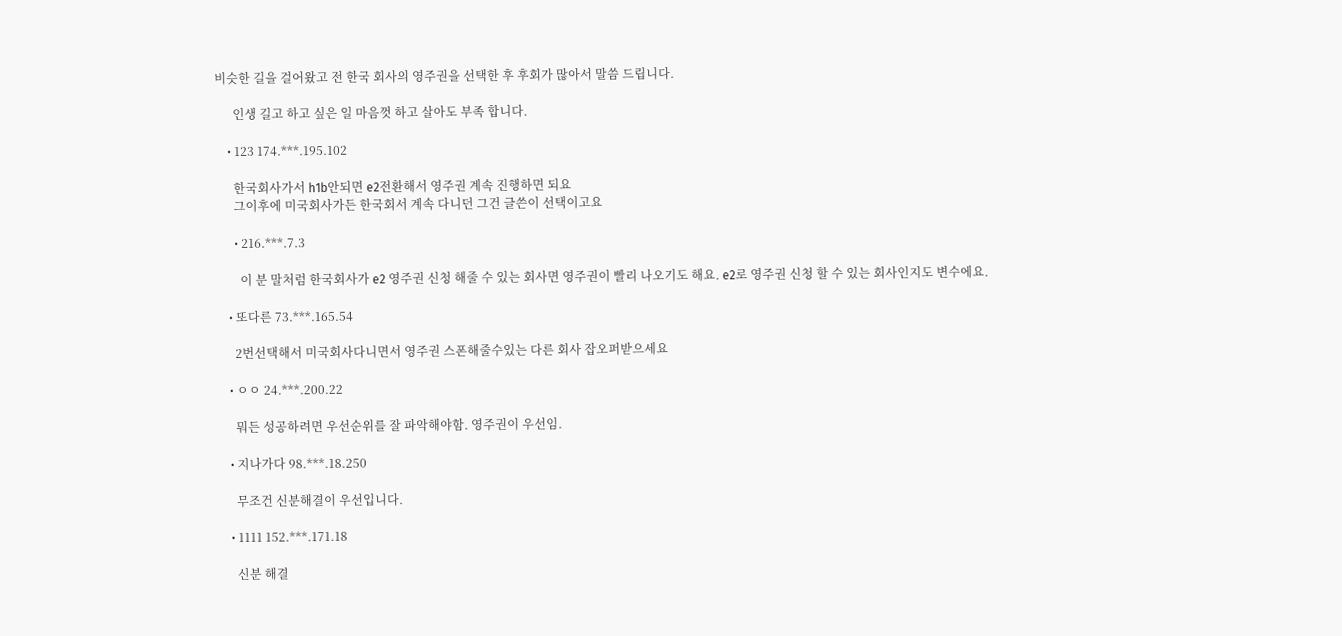비슷한 길을 걸어왔고 전 한국 회사의 영주권을 선택한 후 후회가 많아서 말씀 드립니다.

      인생 길고 하고 싶은 일 마음껏 하고 살아도 부족 합니다.

    • 123 174.***.195.102

      한국회사가서 h1b안되면 e2전환해서 영주권 계속 진행하면 되요
      그이후에 미국회사가든 한국회서 계속 다니던 그건 글쓴이 선택이고요

      • 216.***.7.3

        이 분 말처럼 한국회사가 e2 영주권 신청 해줄 수 있는 회사면 영주권이 빨리 나오기도 해요. e2로 영주권 신청 할 수 있는 회사인지도 변수에요.

    • 또다른 73.***.165.54

      2번선택해서 미국회사다니면서 영주권 스폰해줄수있는 다른 회사 잡오퍼받으세요

    • ㅇㅇ 24.***.200.22

      뭐든 성공하려면 우선순위를 잘 파악해야함. 영주권이 우선임.

    • 지나가다 98.***.18.250

      무조건 신분해결이 우선입니다.

    • 1111 152.***.171.18

      신분 해결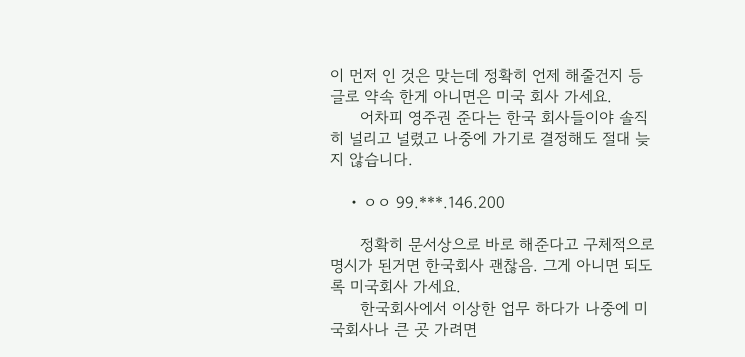이 먼저 인 것은 맞는데 정확히 언제 해줄건지 등 글로 약속 한게 아니면은 미국 회사 가세요.
      어차피 영주권 준다는 한국 회사들이야 솔직히 널리고 널렸고 나중에 가기로 결정해도 절대 늦지 않습니다.

    • ㅇㅇ 99.***.146.200

      정확히 문서상으로 바로 해준다고 구체적으로 명시가 된거면 한국회사 괜찮음. 그게 아니면 되도록 미국회사 가세요.
      한국회사에서 이상한 업무 하다가 나중에 미국회사나 큰 곳 가려면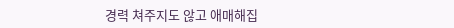경력 쳐주지도 않고 애매해집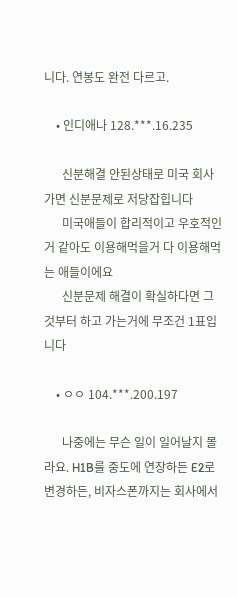니다. 연봉도 완전 다르고.

    • 인디애나 128.***.16.235

      신분해결 안된상태로 미국 회사 가면 신분문제로 저당잡힙니다
      미국애들이 합리적이고 우호적인거 같아도 이용해먹을거 다 이용해먹는 애들이에요
      신분문제 해결이 확실하다면 그것부터 하고 가는거에 무조건 1표입니다

    • ㅇㅇ 104.***.200.197

      나중에는 무슨 일이 일어날지 몰라요. H1B를 중도에 연장하든 E2로 변경하든, 비자스폰까지는 회사에서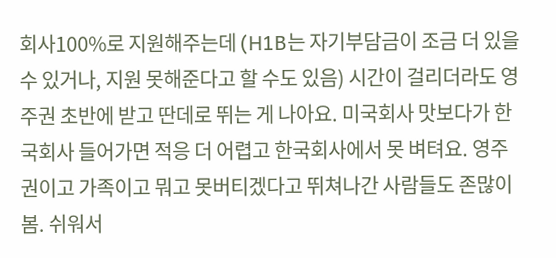회사100%로 지원해주는데 (H1B는 자기부담금이 조금 더 있을 수 있거나, 지원 못해준다고 할 수도 있음) 시간이 걸리더라도 영주권 초반에 받고 딴데로 뛰는 게 나아요. 미국회사 맛보다가 한국회사 들어가면 적응 더 어렵고 한국회사에서 못 벼텨요. 영주권이고 가족이고 뭐고 못버티겠다고 뛰쳐나간 사람들도 존많이 봄. 쉬워서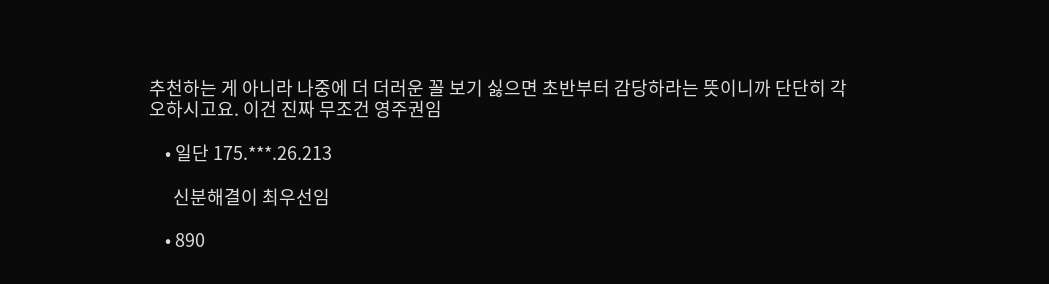추천하는 게 아니라 나중에 더 더러운 꼴 보기 싫으면 초반부터 감당하라는 뜻이니까 단단히 각오하시고요. 이건 진짜 무조건 영주권임

    • 일단 175.***.26.213

      신분해결이 최우선임

    • 890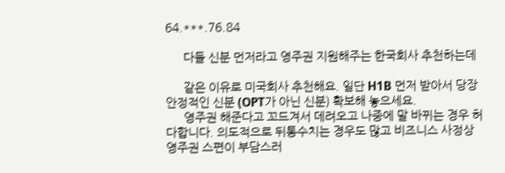64.***.76.84

      다들 신분 먼저라고 영주권 지원해주는 한국회사 추천하는데

      같은 이유로 미국회사 추천해요. 일단 H1B 먼저 받아서 당장 안정적인 신분 (OPT가 아닌 신분) 확보해 놓으세요.
      영주권 해준다고 꼬드겨서 데려오고 나중에 말 바뀌는 경우 허다합니다. 의도적으로 뒤통수치는 경우도 많고 비즈니스 사정상 영주권 스편이 부담스러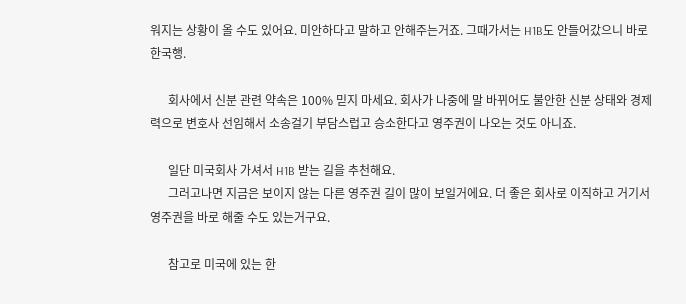워지는 상황이 올 수도 있어요. 미안하다고 말하고 안해주는거죠. 그때가서는 H1B도 안들어갔으니 바로 한국행.

      회사에서 신분 관련 약속은 100% 믿지 마세요. 회사가 나중에 말 바뀌어도 불안한 신분 상태와 경제력으로 변호사 선임해서 소송걸기 부담스럽고 승소한다고 영주권이 나오는 것도 아니죠.

      일단 미국회사 가셔서 H1B 받는 길을 추천해요.
      그러고나면 지금은 보이지 않는 다른 영주권 길이 많이 보일거에요. 더 좋은 회사로 이직하고 거기서 영주권을 바로 해줄 수도 있는거구요.

      참고로 미국에 있는 한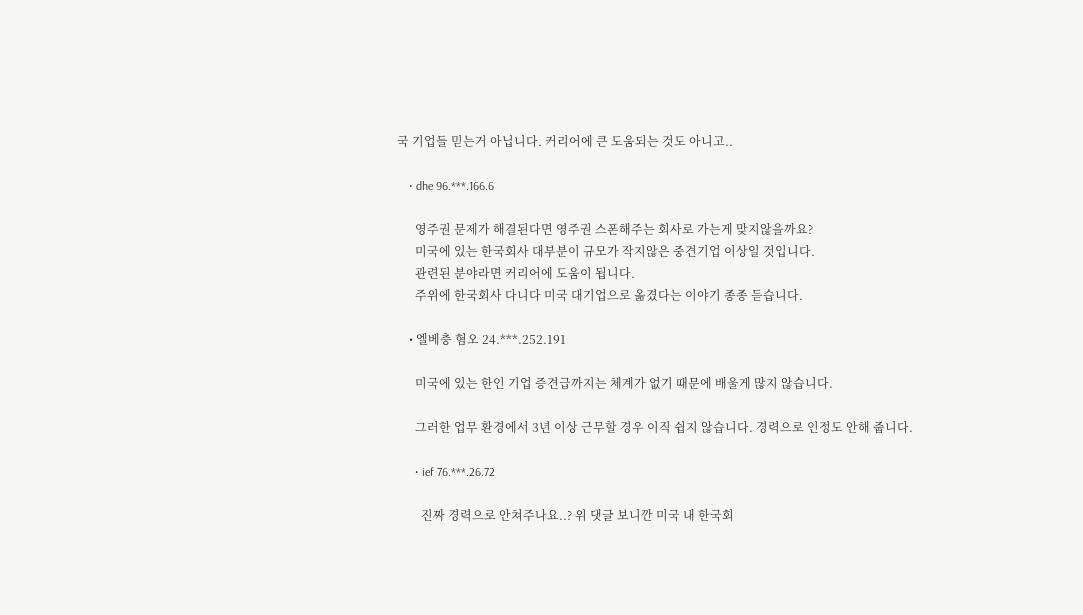국 기업들 믿는거 아닙니다. 커리어에 큰 도움되는 것도 아니고..

    • dhe 96.***.166.6

      영주권 문제가 해결된다면 영주권 스폰해주는 회사로 가는게 맞지않을까요?
      미국에 있는 한국회사 대부분이 규모가 작지않은 중견기업 이상일 것입니다.
      관련된 분야라면 커리어에 도움이 됩니다.
      주위에 한국회사 다니다 미국 대기업으로 옮겼다는 이야기 종종 듣습니다.

    • 엘베충 혐오 24.***.252.191

      미국에 있는 한인 기업 증견급까지는 체계가 없기 때문에 배울게 많지 않습니다.

      그러한 업무 환경에서 3년 이상 근무할 경우 이직 쉽지 않습니다. 경력으로 인정도 안해 줍니다.

      • ief 76.***.26.72

        진짜 경력으로 안쳐주나요..? 위 댓글 보니깐 미국 내 한국회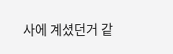사에 계셨던거 같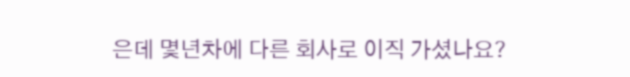은데 몇년차에 다른 회사로 이직 가셨나요?